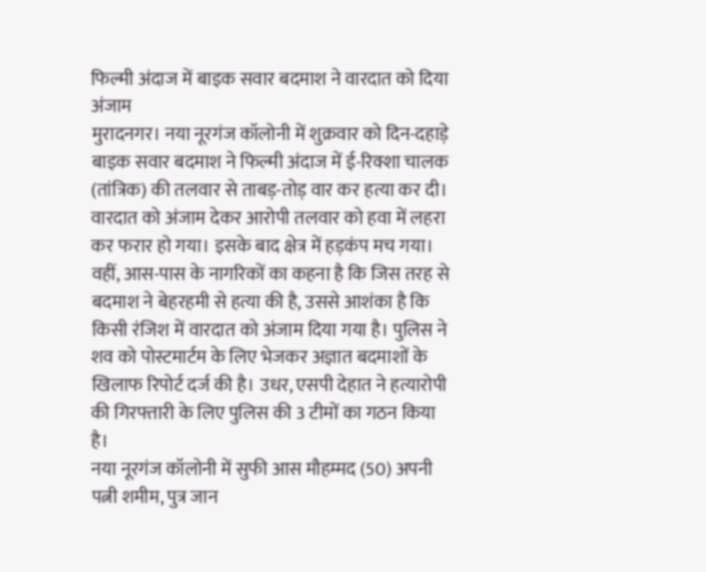फिल्मी अंदाज में बाइक सवार बदमाश ने वारदात को दिया अंजाम
मुरादनगर। नया नूरगंज कॉलोनी में शुक्रवार को दिन-दहाड़े बाइक सवार बदमाश ने फिल्मी अंदाज में ई-रिक्शा चालक (तांत्रिक) की तलवार से ताबड़-तोड़ वार कर हत्या कर दी। वारदात को अंजाम देकर आरोपी तलवार को हवा में लहरा कर फरार हो गया। इसके बाद क्षेत्र में हड़कंप मच गया। वहीं, आस-पास के नागरिकों का कहना है कि जिस तरह से बदमाश ने बेहरहमी से हत्या की है, उससे आशंका है कि किसी रंजिश में वारदात को अंजाम दिया गया है। पुलिस ने शव को पोस्टमार्टम के लिए भेजकर अज्ञात बदमाशों के खिलाफ रिपोर्ट दर्ज की है। उधर, एसपी देहात ने हत्यारोपी की गिरफ्तारी के लिए पुलिस की 3 टीमों का गठन किया है।
नया नूरगंज कॉलोनी में सुफी आस मौहम्मद (50) अपनी पत्नी शमीम, पुत्र जान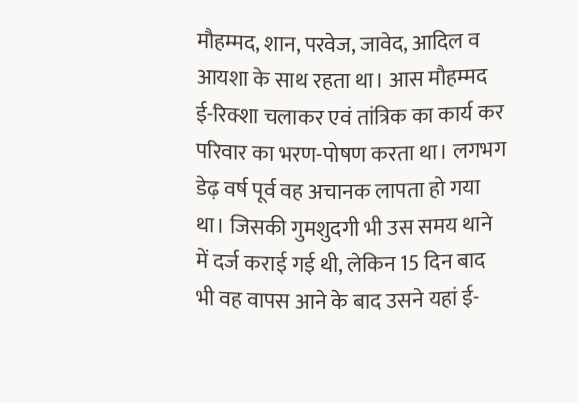मौहम्मद, शान, परवेज, जावेद, आदिल व आयशा के साथ रहता था। आस मौहम्मद ई-रिक्शा चलाकर एवं तांत्रिक का कार्य कर परिवार का भरण-पोषण करता था। लगभग डेढ़ वर्ष पूर्व वह अचानक लापता हो गया था। जिसकी गुमशुदगी भी उस समय थाने में दर्ज कराई गई थी, लेकिन 15 दिन बाद भी वह वापस आने के बाद उसने यहां ई-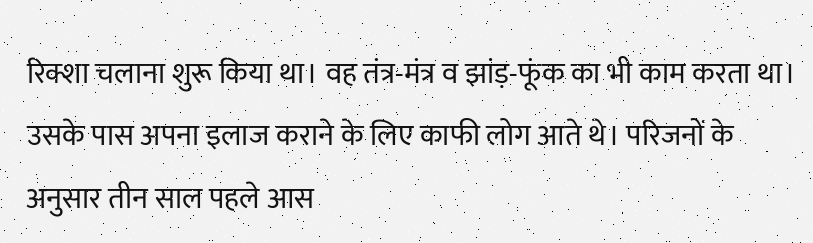रिक्शा चलाना शुरू किया था। वह तंत्र-मंत्र व झांड़-फूंक का भी काम करता था। उसके पास अपना इलाज कराने के लिए काफी लोग आते थे। परिजनों के अनुसार तीन साल पहले आस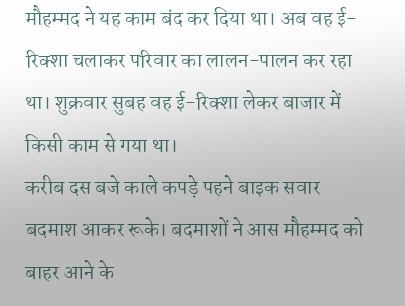मौहम्मद ने यह काम बंद कर दिया था। अब वह ई-रिक्शा चलाकर परिवार का लालन-पालन कर रहा था। शुक्रवार सुबह वह ई-रिक्शा लेकर बाजार में किसी काम से गया था।
करीब दस बजे काले कपड़े पहने बाइक सवार बदमाश आकर रूके। बदमाशों ने आस मौहम्मद को बाहर आने के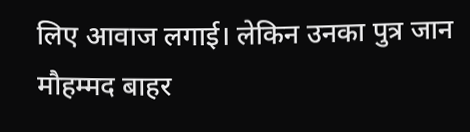लिए आवाज लगाई। लेकिन उनका पुत्र जान मौहम्मद बाहर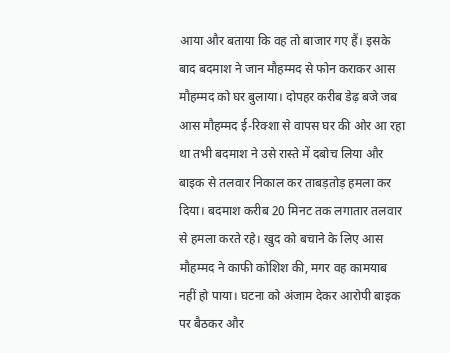आया और बताया कि वह तो बाजार गए हैं। इसके बाद बदमाश ने जान मौहम्मद से फोन कराकर आस मौहम्मद को घर बुलाया। दोपहर करीब डेढ़ बजे जब आस मौहम्मद ई-रिक्शा से वापस घर की ओर आ रहा था तभी बदमाश ने उसे रास्ते में दबोच लिया और बाइक से तलवार निकाल कर ताबड़तोड़ हमला कर दिया। बदमाश करीब 20 मिनट तक लगातार तलवार से हमला करते रहे। खुद को बचाने के लिए आस मौहम्मद ने काफी कोशिश की, मगर वह कामयाब नहीं हो पाया। घटना को अंजाम देकर आरोपी बाइक पर बैठकर और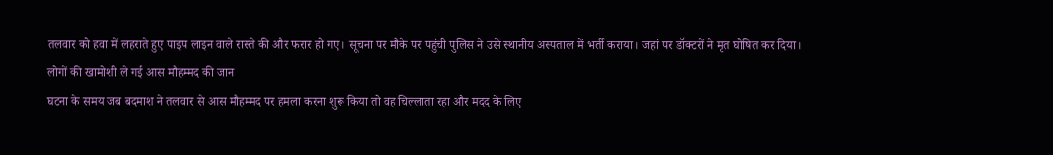तलवार को हवा में लहराते हुए पाइप लाइन वाले रास्ते की और फरार हो गए। सूचना पर मौके पर पहुंची पुलिस ने उसे स्थानीय अस्पताल में भर्ती कराया। जहां पर डॉक्टरों ने मृत घोषित कर दिया।
लोगों की खामोशी ले गई आस मौहम्मद की जान
घटना के समय जब बदमाश ने तलवार से आस मौहम्मद पर हमला करना शुरू किया तो वह चिल्लाता रहा और मदद के लिए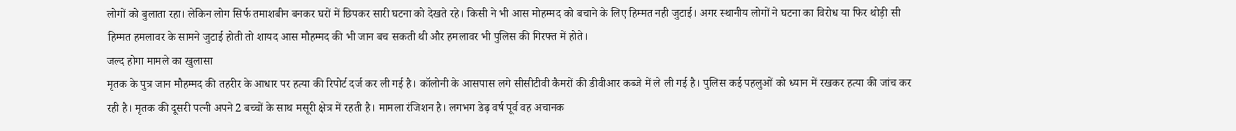लोगों को बुलाता रहा। लेकिन लोग सिर्फ तमाशबीन बनकर घरों में छिपकर सारी घटना को देखते रहे। किसी ने भी आस मोहम्मद को बचाने के लिए हिम्मत नही जुटाई। अगर स्थानीय लोगों ने घटना का विरोध या फिर थोड़ी सी हिम्मत हमलावर के सामने जुटाई होती तो शायद आस मौहम्मद की भी जान बच सकती थी और हमलावर भी पुलिस की गिरफ्त में होते।
जल्द होगा मामले का खुलासा
मृतक के पुत्र जान मौहम्मद की तहरीर के आधार पर हत्या की रिपोर्ट दर्ज कर ली गई है। कॉलोनी के आसपास लगे सीसीटीवी कैमरों की डीवीआर कब्जे में ले ली गई है। पुलिस कई पहलुओं को ध्यान में रखकर हत्या की जांच कर रही है। मृतक की दूसरी पत्नी अपने 2 बच्चों के साथ मसूरी क्षेत्र में रहती है। मामला रंजिशन है। लगभग डेढ़ वर्ष पूर्व वह अचानक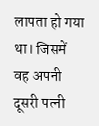लापता हो गया था। जिसमें वह अपनी दूसरी पत्नी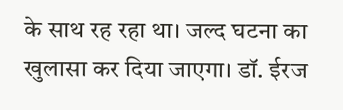के साथ रह रहा था। जल्द घटना का खुलासा कर दिया जाएगा। डॉ. ईरज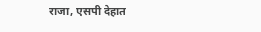राजा, एसपी देहात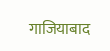गाजियाबाद